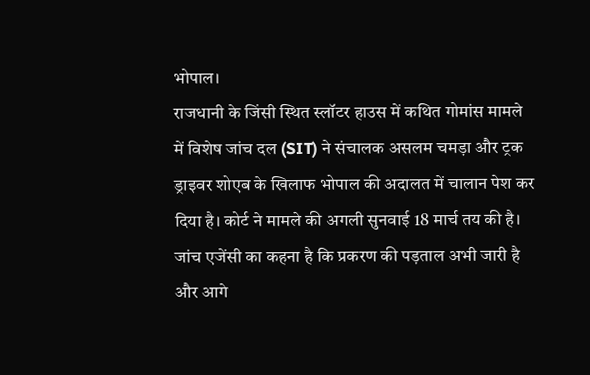भोपाल।
राजधानी के जिंसी स्थित स्लॉटर हाउस में कथित गोमांस मामले में विशेष जांच दल (SIT) ने संचालक असलम चमड़ा और ट्रक ड्राइवर शोएब के खिलाफ भोपाल की अदालत में चालान पेश कर दिया है। कोर्ट ने मामले की अगली सुनवाई 18 मार्च तय की है। जांच एजेंसी का कहना है कि प्रकरण की पड़ताल अभी जारी है और आगे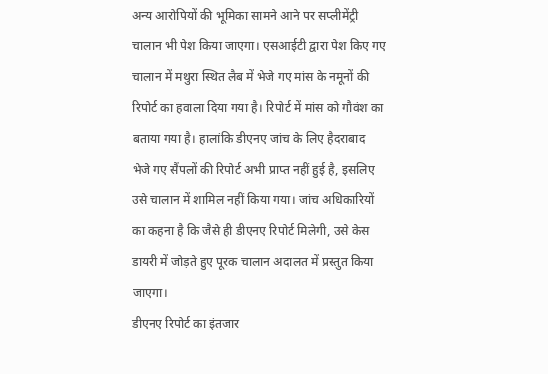अन्य आरोपियों की भूमिका सामने आने पर सप्लीमेंट्री चालान भी पेश किया जाएगा। एसआईटी द्वारा पेश किए गए चालान में मथुरा स्थित लैब में भेजे गए मांस के नमूनों की रिपोर्ट का हवाला दिया गया है। रिपोर्ट में मांस को गौवंश का बताया गया है। हालांकि डीएनए जांच के लिए हैदराबाद भेजे गए सैंपलों की रिपोर्ट अभी प्राप्त नहीं हुई है, इसलिए उसे चालान में शामिल नहीं किया गया। जांच अधिकारियों का कहना है कि जैसे ही डीएनए रिपोर्ट मिलेगी, उसे केस डायरी में जोड़ते हुए पूरक चालान अदालत में प्रस्तुत किया जाएगा।
डीएनए रिपोर्ट का इंतजार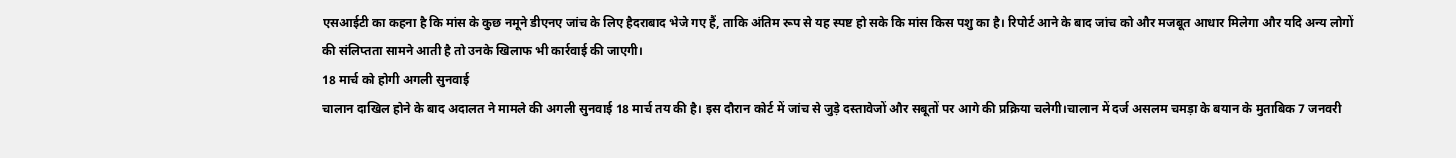एसआईटी का कहना है कि मांस के कुछ नमूने डीएनए जांच के लिए हैदराबाद भेजे गए हैं, ताकि अंतिम रूप से यह स्पष्ट हो सके कि मांस किस पशु का है। रिपोर्ट आने के बाद जांच को और मजबूत आधार मिलेगा और यदि अन्य लोगों की संलिप्तता सामने आती है तो उनके खिलाफ भी कार्रवाई की जाएगी।
18 मार्च को होगी अगली सुनवाई
चालान दाखिल होने के बाद अदालत ने मामले की अगली सुनवाई 18 मार्च तय की है। इस दौरान कोर्ट में जांच से जुड़े दस्तावेजों और सबूतों पर आगे की प्रक्रिया चलेगी।चालान में दर्ज असलम चमड़ा के बयान के मुताबिक 7 जनवरी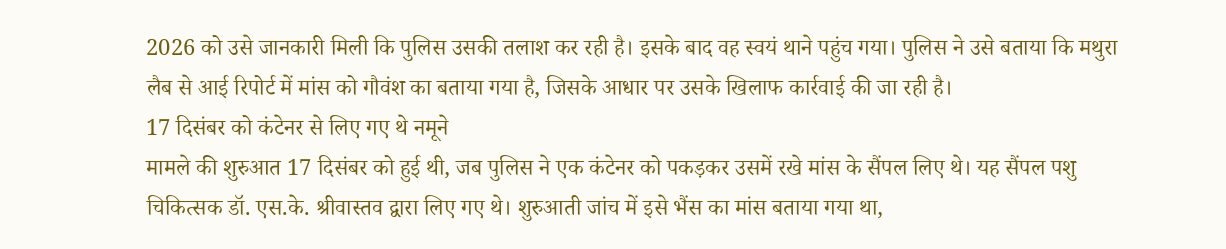2026 को उसे जानकारी मिली कि पुलिस उसकी तलाश कर रही है। इसके बाद वह स्वयं थाने पहुंच गया। पुलिस ने उसे बताया कि मथुरा लैब से आई रिपोर्ट में मांस को गौवंश का बताया गया है, जिसके आधार पर उसके खिलाफ कार्रवाई की जा रही है।
17 दिसंबर को कंटेनर से लिए गए थे नमूने
मामले की शुरुआत 17 दिसंबर को हुई थी, जब पुलिस ने एक कंटेनर को पकड़कर उसमें रखे मांस के सैंपल लिए थे। यह सैंपल पशु चिकित्सक डॉ. एस.के. श्रीवास्तव द्वारा लिए गए थे। शुरुआती जांच में इसे भैंस का मांस बताया गया था,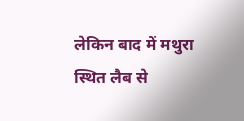लेकिन बाद में मथुरा स्थित लैब से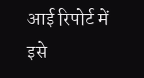आई रिपोर्ट में इसे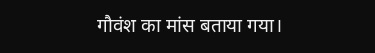गौवंश का मांस बताया गया।